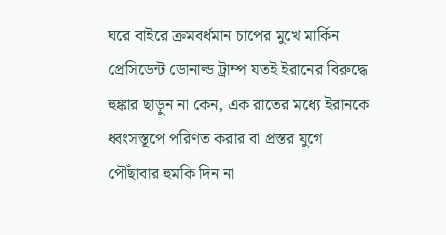ঘরে বাইরে ক্রমবর্ধমান চাপের মুখে মার্কিন প্রেসিডেন্ট ডোনাল্ড ট্রাম্প যতই ইরানের বিরুদ্ধে হুঙ্কার ছাড়ুন না কেন, এক রাতের মধ্যে ইরানকে ধ্বংসস্তূপে পরিণত করার বা প্রস্তর যুগে পৌঁছাবার হুমকি দিন না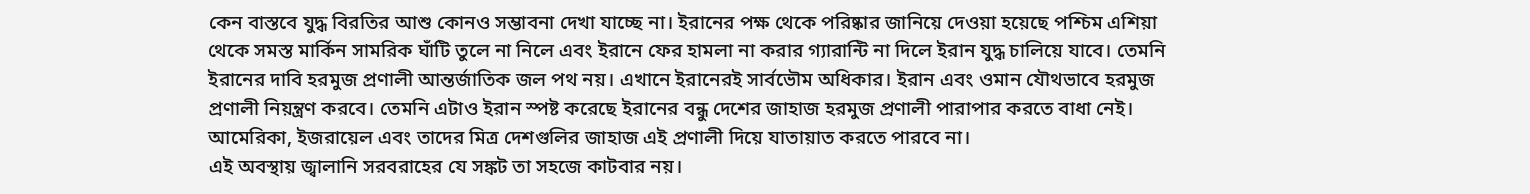কেন বাস্তবে যুদ্ধ বিরতির আশু কোনও সম্ভাবনা দেখা যাচ্ছে না। ইরানের পক্ষ থেকে পরিষ্কার জানিয়ে দেওয়া হয়েছে পশ্চিম এশিয়া থেকে সমস্ত মার্কিন সামরিক ঘাঁটি তুলে না নিলে এবং ইরানে ফের হামলা না করার গ্যারান্টি না দিলে ইরান যুদ্ধ চালিয়ে যাবে। তেমনি ইরানের দাবি হরমুজ প্রণালী আন্তর্জাতিক জল পথ নয়। এখানে ইরানেরই সার্বভৌম অধিকার। ইরান এবং ওমান যৌথভাবে হরমুজ প্রণালী নিয়ন্ত্রণ করবে। তেমনি এটাও ইরান স্পষ্ট করেছে ইরানের বন্ধু দেশের জাহাজ হরমুজ প্রণালী পারাপার করতে বাধা নেই। আমেরিকা, ইজরায়েল এবং তাদের মিত্র দেশগুলির জাহাজ এই প্রণালী দিয়ে যাতায়াত করতে পারবে না।
এই অবস্থায় জ্বালানি সরবরাহের যে সঙ্কট তা সহজে কাটবার নয়।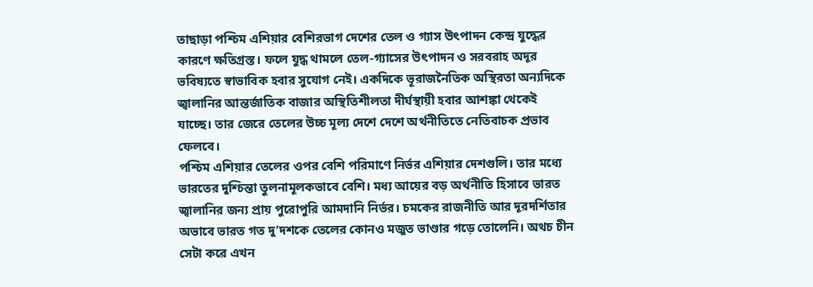তাছাড়া পশ্চিম এশিয়ার বেশিরভাগ দেশের তেল ও গ্যাস উৎপাদন কেন্দ্র যুদ্ধের কারণে ক্ষতিগ্রস্ত। ফলে যুদ্ধ থামলে তেল-গ্যাসের উৎপাদন ও সরবরাহ অদূর ভবিষ্যতে স্বাভাবিক হবার সুযোগ নেই। একদিকে ভূরাজনৈতিক অস্থিরতা অন্যদিকে জ্বালানির আন্তর্জাতিক বাজার অস্থিতিশীলতা দীর্ঘস্থায়ী হবার আশঙ্কা থেকেই যাচ্ছে। তার জেরে তেলের উচ্চ মূল্য দেশে দেশে অর্থনীতিতে নেতিবাচক প্রভাব ফেলবে।
পশ্চিম এশিয়ার তেলের ওপর বেশি পরিমাণে নির্ভর এশিয়ার দেশগুলি। তার মধ্যে ভারতের দুশ্চিন্তা তুলনামূলকভাবে বেশি। মধ্য আয়ের বড় অর্থনীতি হিসাবে ভারত জ্বালানির জন্য প্রায় পুরোপুরি আমদানি নির্ভর। চমকের রাজনীতি আর দূরদর্শিতার অভাবে ভারত গত দু’দশকে তেলের কোনও মজুত ভাণ্ডার গড়ে তোলেনি। অথচ চীন সেটা করে এখন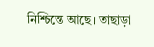নিশ্চিন্তে আছে। তাছাড়া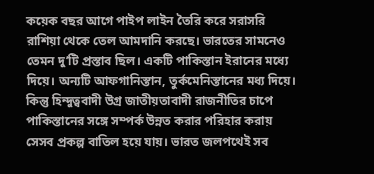কয়েক বছর আগে পাইপ লাইন তৈরি করে সরাসরি রাশিয়া থেকে তেল আমদানি করছে। ভারতের সামনেও তেমন দু’টি প্রস্তাব ছিল। একটি পাকিস্তান ইরানের মধ্যে দিয়ে। অন্যটি আফগানিস্তান, তুর্কমেনিস্তানের মধ্য দিয়ে। কিন্তু হিন্দুত্ববাদী উগ্র জাতীয়তাবাদী রাজনীতির চাপে পাকিস্তানের সঙ্গে সম্পর্ক উন্নত করার পরিহার করায় সেসব প্রকল্প বাতিল হয়ে যায়। ভারত জলপথেই সব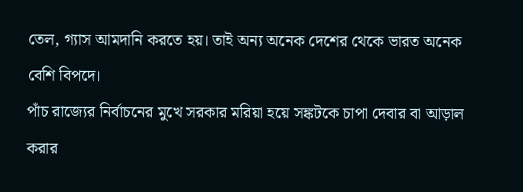তেল, গ্যাস আমদানি করতে হয়। তাই অন্য অনেক দেশের থেকে ভারত অনেক বেশি বিপদে।
পাঁচ রাজ্যের নির্বাচনের মুখে সরকার মরিয়া হয়ে সঙ্কটকে চাপা দেবার বা আড়াল করার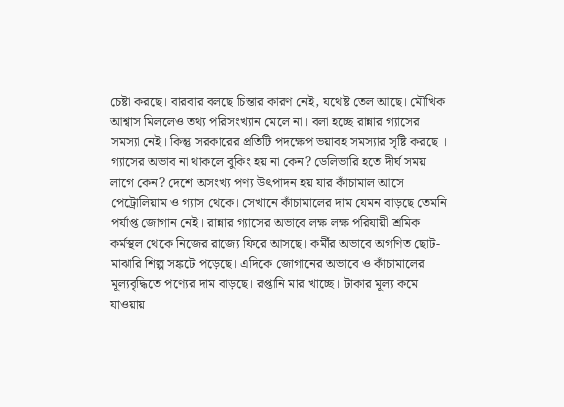চেষ্টা করছে। বারবার বলছে চিন্তার কারণ নেই, যথেষ্ট তেল আছে। মৌখিক আশ্বাস মিললেও তথ্য পরিসংখ্যান মেলে না। বলা হচ্ছে রান্নার গ্যাসের সমস্যা নেই। কিন্তু সরকারের প্রতিটি পদক্ষেপ ভয়াবহ সমস্যার সৃষ্টি করছে । গ্যাসের অভাব না থাকলে বুকিং হয় না কেন? ডেলিভারি হতে দীর্ঘ সময় লাগে কেন? দেশে অসংখ্য পণ্য উৎপাদন হয় যার কাঁচামাল আসে পেট্রোলিয়াম ও গ্যাস থেকে। সেখানে কাঁচামালের দাম যেমন বাড়ছে তেমনি পর্যাপ্ত জোগান নেই। রান্নার গ্যাসের অভাবে লক্ষ লক্ষ পরিযায়ী শ্রমিক কর্মস্থল থেকে নিজের রাজ্যে ফিরে আসছে। কর্মীর অভাবে অগণিত ছোট-মাঝারি শিল্প সঙ্কটে পড়েছে। এদিকে জোগানের অভাবে ও কাঁচামালের মূল্যবৃদ্ধিতে পণ্যের দাম বাড়ছে। রপ্তানি মার খাচ্ছে। টাকার মূল্য কমে যাওয়ায়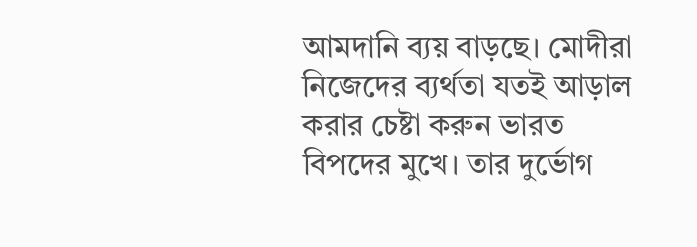আমদানি ব্যয় বাড়ছে। মোদীরা নিজেদের ব্যর্থতা যতই আড়াল করার চেষ্টা করুন ভারত বিপদের মুখে। তার দুর্ভোগ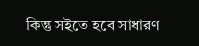কিন্তু সইতে হবে সাধারণ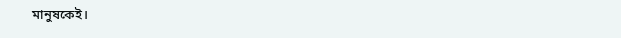মানুষকেই।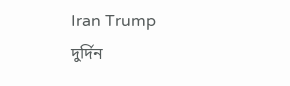Iran Trump
দুর্দিন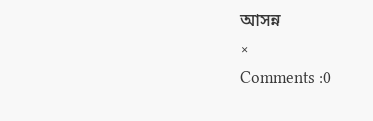আসন্ন
×
Comments :0